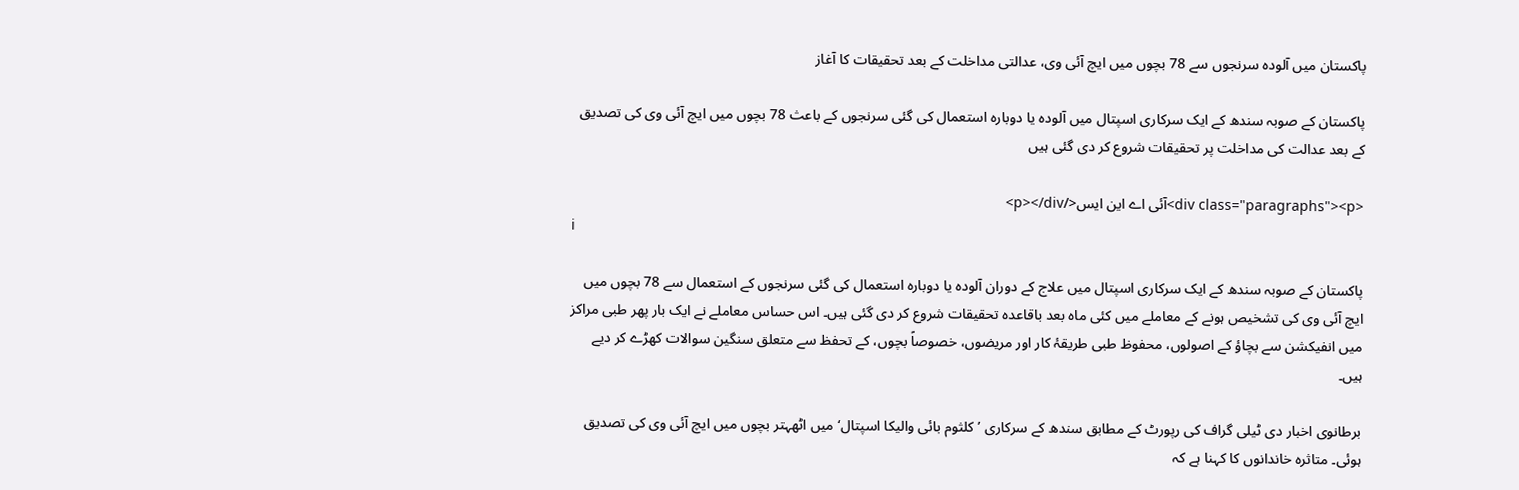پاکستان میں آلودہ سرنجوں سے 78 بچوں میں ایچ آئی وی، عدالتی مداخلت کے بعد تحقیقات کا آغاز

پاکستان کے صوبہ سندھ کے ایک سرکاری اسپتال میں آلودہ یا دوبارہ استعمال کی گئی سرنجوں کے باعث 78 بچوں میں ایچ آئی وی کی تصدیق کے بعد عدالت کی مداخلت پر تحقیقات شروع کر دی گئی ہیں

<div class="paragraphs"><p>آئی اے این ایس</p></div>
i

پاکستان کے صوبہ سندھ کے ایک سرکاری اسپتال میں علاج کے دوران آلودہ یا دوبارہ استعمال کی گئی سرنجوں کے استعمال سے 78 بچوں میں ایچ آئی وی کی تشخیص ہونے کے معاملے میں کئی ماہ بعد باقاعدہ تحقیقات شروع کر دی گئی ہیں۔ اس حساس معاملے نے ایک بار پھر طبی مراکز میں انفیکشن سے بچاؤ کے اصولوں، محفوظ طبی طریقۂ کار اور مریضوں، خصوصاً بچوں، کے تحفظ سے متعلق سنگین سوالات کھڑے کر دیے ہیں۔

برطانوی اخبار دی ٹیلی گراف کی رپورٹ کے مطابق سندھ کے سرکاری ’کلثوم بائی والیکا اسپتال‘ میں اٹھہتر بچوں میں ایچ آئی وی کی تصدیق ہوئی۔ متاثرہ خاندانوں کا کہنا ہے کہ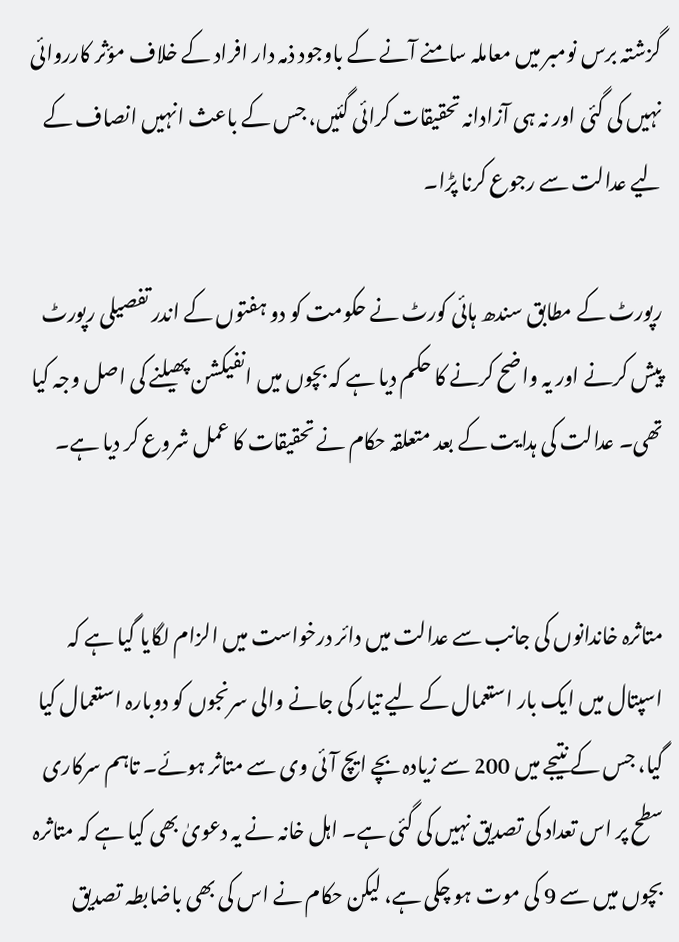گزشتہ برس نومبر میں معاملہ سامنے آنے کے باوجود ذمہ دار افراد کے خلاف مؤثر کارروائی نہیں کی گئی اور نہ ہی آزادانہ تحقیقات کرائی گئیں، جس کے باعث انہیں انصاف کے لیے عدالت سے رجوع کرنا پڑا۔

رپورٹ کے مطابق سندھ ہائی کورٹ نے حکومت کو دو ہفتوں کے اندر تفصیلی رپورٹ پیش کرنے اور یہ واضح کرنے کا حکم دیا ہے کہ بچوں میں انفیکشن پھیلنے کی اصل وجہ کیا تھی۔ عدالت کی ہدایت کے بعد متعلقہ حکام نے تحقیقات کا عمل شروع کر دیا ہے۔


متاثرہ خاندانوں کی جانب سے عدالت میں دائر درخواست میں الزام لگایا گیا ہے کہ اسپتال میں ایک بار استعمال کے لیے تیار کی جانے والی سرنجوں کو دوبارہ استعمال کیا گیا، جس کے نتیجے میں 200 سے زیادہ بچے ایچ آئی وی سے متاثر ہوئے۔ تاہم سرکاری سطح پر اس تعداد کی تصدیق نہیں کی گئی ہے۔ اہل خانہ نے یہ دعویٰ بھی کیا ہے کہ متاثرہ بچوں میں سے 9 کی موت ہو چکی ہے، لیکن حکام نے اس کی بھی باضابطہ تصدیق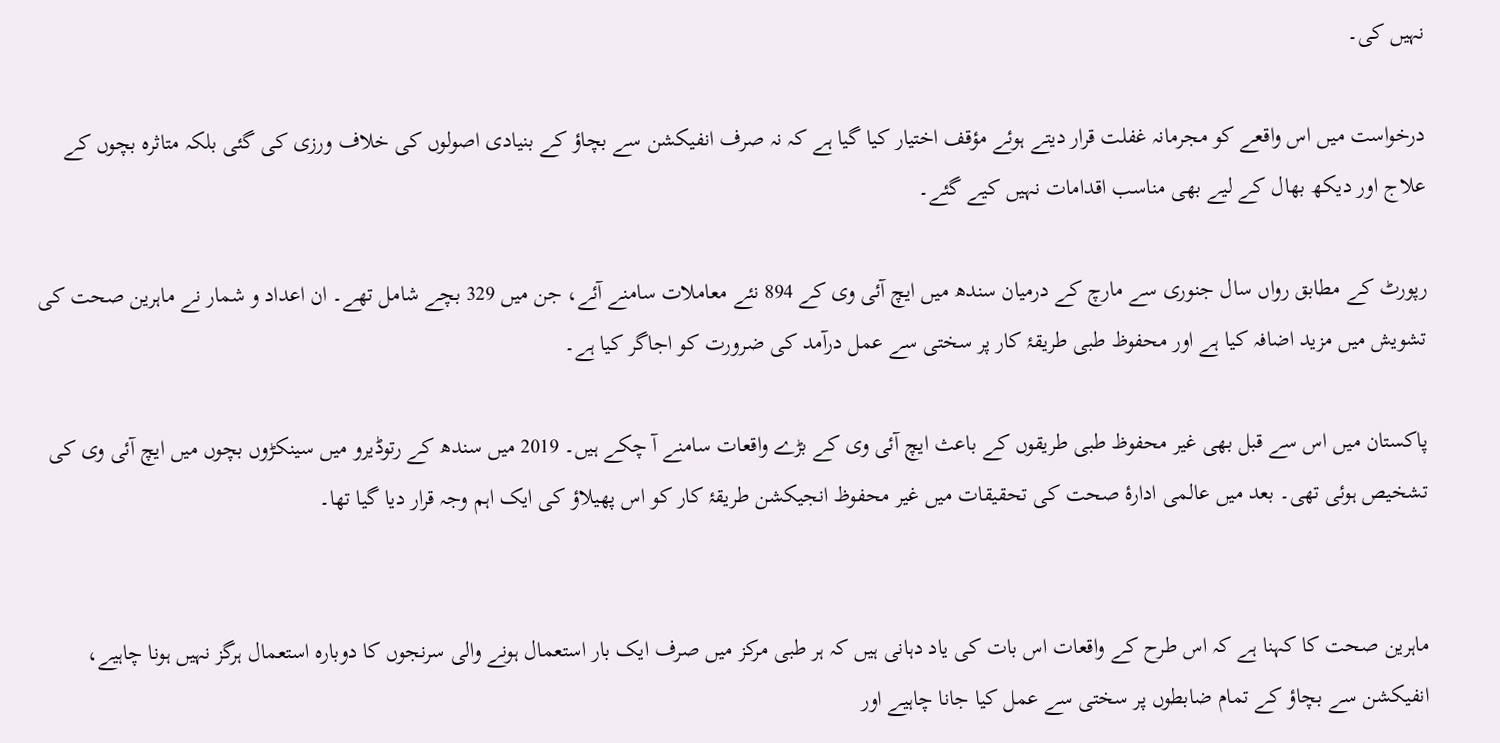نہیں کی۔

درخواست میں اس واقعے کو مجرمانہ غفلت قرار دیتے ہوئے مؤقف اختیار کیا گیا ہے کہ نہ صرف انفیکشن سے بچاؤ کے بنیادی اصولوں کی خلاف ورزی کی گئی بلکہ متاثرہ بچوں کے علاج اور دیکھ بھال کے لیے بھی مناسب اقدامات نہیں کیے گئے۔

رپورٹ کے مطابق رواں سال جنوری سے مارچ کے درمیان سندھ میں ایچ آئی وی کے 894 نئے معاملات سامنے آئے، جن میں 329 بچے شامل تھے۔ ان اعداد و شمار نے ماہرین صحت کی تشویش میں مزید اضافہ کیا ہے اور محفوظ طبی طریقۂ کار پر سختی سے عمل درآمد کی ضرورت کو اجاگر کیا ہے۔

پاکستان میں اس سے قبل بھی غیر محفوظ طبی طریقوں کے باعث ایچ آئی وی کے بڑے واقعات سامنے آ چکے ہیں۔ 2019 میں سندھ کے رتوڈیرو میں سینکڑوں بچوں میں ایچ آئی وی کی تشخیص ہوئی تھی۔ بعد میں عالمی ادارۂ صحت کی تحقیقات میں غیر محفوظ انجیکشن طریقۂ کار کو اس پھیلاؤ کی ایک اہم وجہ قرار دیا گیا تھا۔


ماہرین صحت کا کہنا ہے کہ اس طرح کے واقعات اس بات کی یاد دہانی ہیں کہ ہر طبی مرکز میں صرف ایک بار استعمال ہونے والی سرنجوں کا دوبارہ استعمال ہرگز نہیں ہونا چاہیے، انفیکشن سے بچاؤ کے تمام ضابطوں پر سختی سے عمل کیا جانا چاہیے اور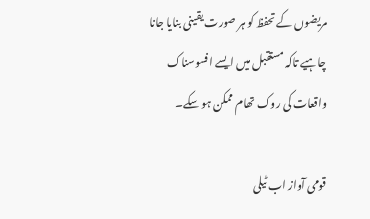مریضوں کے تحفظ کو ہر صورت یقینی بنایا جانا چاہیے تاکہ مستقبل میں ایسے افسوسناک واقعات کی روک تھام ممکن ہو سکے۔

قومی آواز اب ٹیلی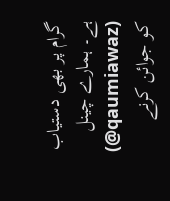گرام پر بھی دستیاب ہے۔ ہمارے چینل (qaumiawaz@) کو جوائن کرنے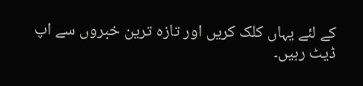کے لئے یہاں کلک کریں اور تازہ ترین خبروں سے اپ ڈیٹ رہیں۔